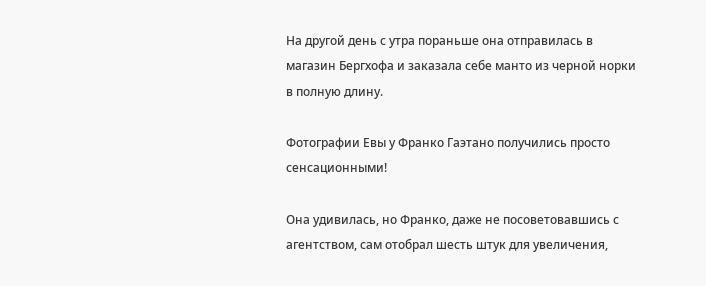На другой день с утра пораньше она отправилась в магазин Бергхофа и заказала себе манто из черной норки в полную длину.

Фотографии Евы у Франко Гаэтано получились просто сенсационными!

Она удивилась, но Франко, даже не посоветовавшись с агентством, сам отобрал шесть штук для увеличения,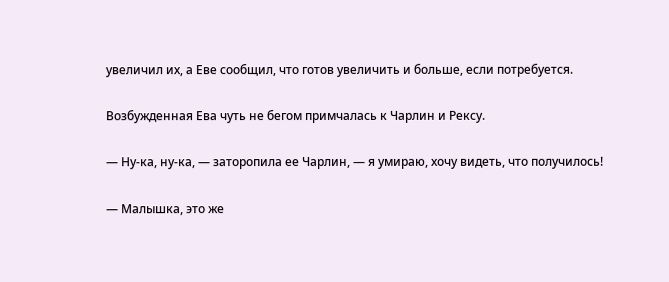увеличил их, а Еве сообщил, что готов увеличить и больше, если потребуется.

Возбужденная Ева чуть не бегом примчалась к Чарлин и Рексу.

— Ну-ка, ну-ка, — заторопила ее Чарлин, — я умираю, хочу видеть, что получилось!

— Малышка, это же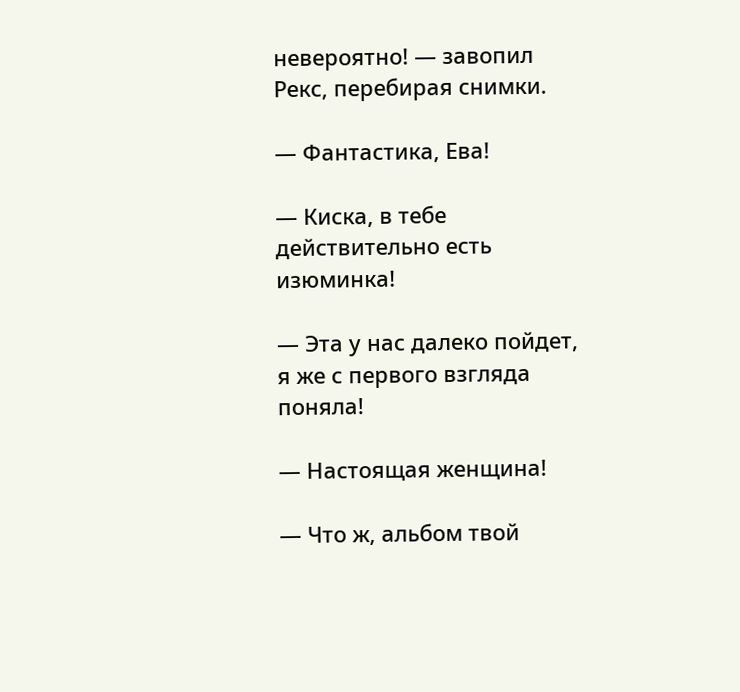невероятно! — завопил Рекс, перебирая снимки.

— Фантастика, Ева!

— Киска, в тебе действительно есть изюминка!

— Эта у нас далеко пойдет, я же с первого взгляда поняла!

— Настоящая женщина!

— Что ж, альбом твой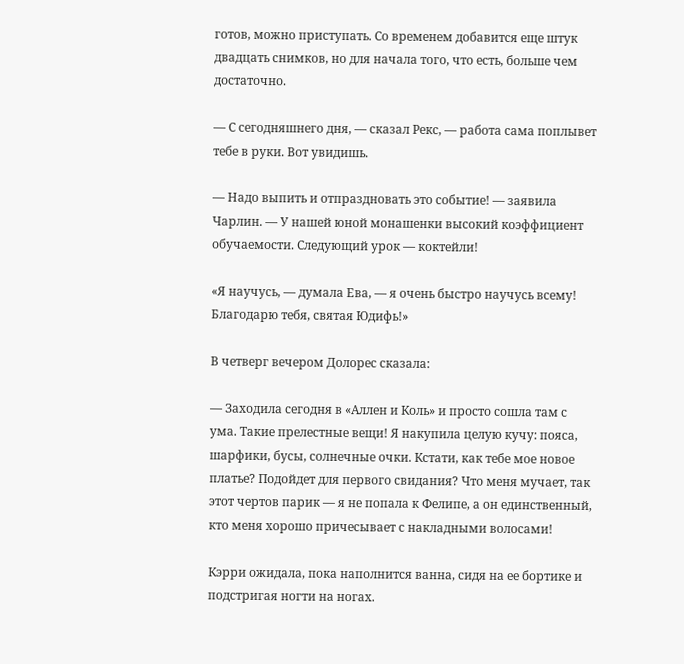готов, можно приступать. Со временем добавится еще штук двадцать снимков, но для начала того, что есть, больше чем достаточно.

— С сегодняшнего дня, — сказал Рекс, — работа сама поплывет тебе в руки. Вот увидишь.

— Надо выпить и отпраздновать это событие! — заявила Чарлин. — У нашей юной монашенки высокий коэффициент обучаемости. Следующий урок — коктейли!

«Я научусь, — думала Ева, — я очень быстро научусь всему! Благодарю тебя, святая Юдифь!»

В четверг вечером Долорес сказала:

— Заходила сегодня в «Аллен и Коль» и просто сошла там с ума. Такие прелестные вещи! Я накупила целую кучу: пояса, шарфики, бусы, солнечные очки. Кстати, как тебе мое новое платье? Подойдет для первого свидания? Что меня мучает, так этот чертов парик — я не попала к Фелипе, а он единственный, кто меня хорошо причесывает с накладными волосами!

Кэрри ожидала, пока наполнится ванна, сидя на ее бортике и подстригая ногти на ногах.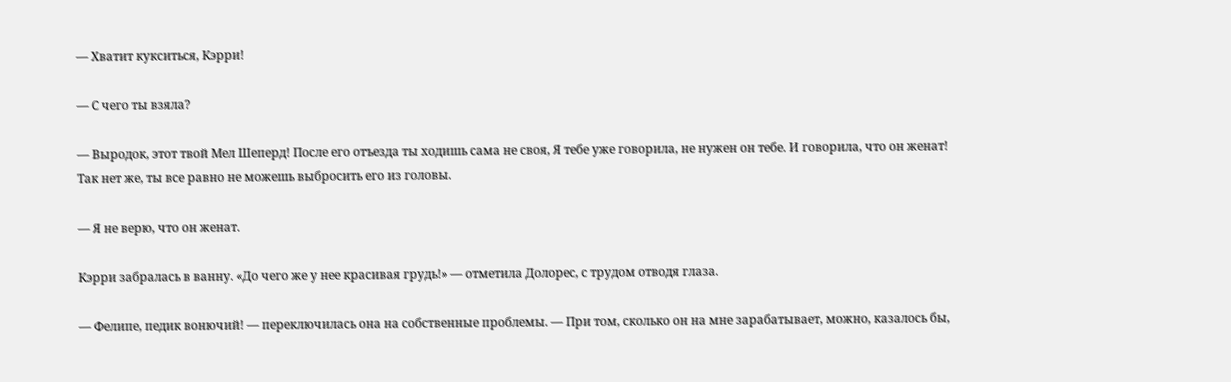— Хватит кукситься, Кэрри!

— С чего ты взяла?

— Выродок, этот твой Мел Шеперд! После его отъезда ты ходишь сама не своя, Я тебе уже говорила, не нужен он тебе. И говорила, что он женат! Так нет же, ты все равно не можешь выбросить его из головы.

— Я не верю, что он женат.

Кэрри забралась в ванну. «До чего же у нее красивая грудь!» — отметила Долорес, с трудом отводя глаза.

— Фелипе, педик вонючий! — переключилась она на собственные проблемы. — При том, сколько он на мне зарабатывает, можно, казалось бы,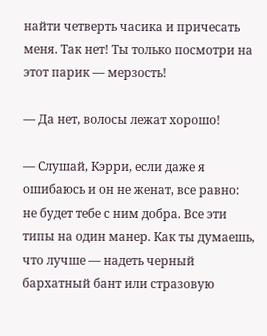найти четверть часика и причесать меня. Так нет! Ты только посмотри на этот парик — мерзость!

— Да нет, волосы лежат хорошо!

— Слушай, Кэрри, если даже я ошибаюсь и он не женат, все равно: не будет тебе с ним добра. Все эти типы на один манер. Как ты думаешь, что лучше — надеть черный бархатный бант или стразовую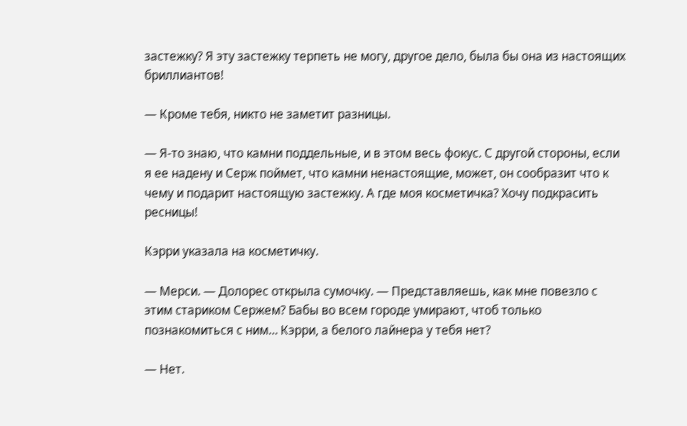застежку? Я эту застежку терпеть не могу, другое дело, была бы она из настоящих бриллиантов!

— Кроме тебя, никто не заметит разницы.

— Я-то знаю, что камни поддельные, и в этом весь фокус. С другой стороны, если я ее надену и Серж поймет, что камни ненастоящие, может, он сообразит что к чему и подарит настоящую застежку. А где моя косметичка? Хочу подкрасить ресницы!

Кэрри указала на косметичку.

— Мерси. — Долорес открыла сумочку. — Представляешь, как мне повезло с этим стариком Сержем? Бабы во всем городе умирают, чтоб только познакомиться с ним… Кэрри, а белого лайнера у тебя нет?

— Нет.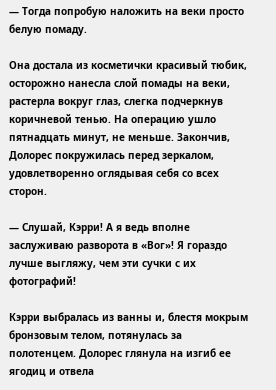— Тогда попробую наложить на веки просто белую помаду.

Она достала из косметички красивый тюбик, осторожно нанесла слой помады на веки, растерла вокруг глаз, слегка подчеркнув коричневой тенью. На операцию ушло пятнадцать минут, не меньше. Закончив, Долорес покружилась перед зеркалом, удовлетворенно оглядывая себя со всех сторон.

— Слушай, Кэрри! А я ведь вполне заслуживаю разворота в «Вог»! Я гораздо лучше выгляжу, чем эти сучки с их фотографий!

Кэрри выбралась из ванны и, блестя мокрым бронзовым телом, потянулась за полотенцем. Долорес глянула на изгиб ее ягодиц и отвела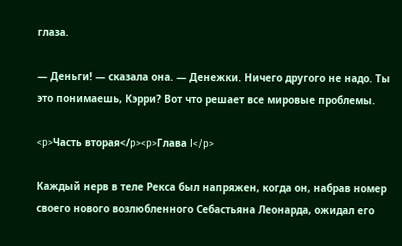глаза.

— Деньги! — сказала она. — Денежки. Ничего другого не надо. Ты это понимаешь, Кэрри? Вот что решает все мировые проблемы.

<p>Часть вторая</p><p>Глава I</p>

Каждый нерв в теле Рекса был напряжен, когда он, набрав номер своего нового возлюбленного Себастьяна Леонарда, ожидал его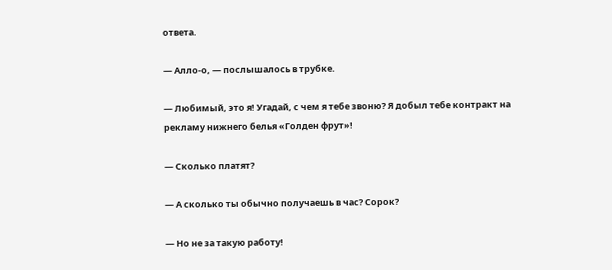ответа.

— Алло-о, — послышалось в трубке.

— Любимый, это я! Угадай, с чем я тебе звоню? Я добыл тебе контракт на рекламу нижнего белья «Голден фрут»!

— Сколько платят?

— А сколько ты обычно получаешь в час? Сорок?

— Но не за такую работу!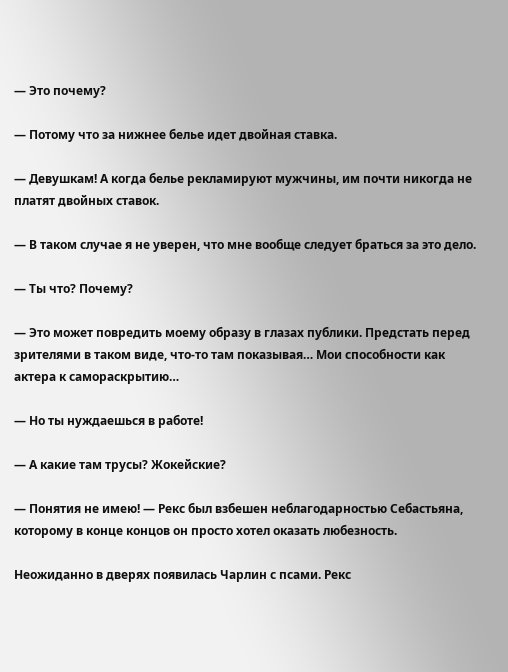— Это почему?

— Потому что за нижнее белье идет двойная ставка.

— Девушкам! А когда белье рекламируют мужчины, им почти никогда не платят двойных ставок.

— В таком случае я не уверен, что мне вообще следует браться за это дело.

— Ты что? Почему?

— Это может повредить моему образу в глазах публики. Предстать перед зрителями в таком виде, что-то там показывая… Мои способности как актера к самораскрытию…

— Но ты нуждаешься в работе!

— А какие там трусы? Жокейские?

— Понятия не имею! — Рекс был взбешен неблагодарностью Себастьяна, которому в конце концов он просто хотел оказать любезность.

Неожиданно в дверях появилась Чарлин с псами. Рекс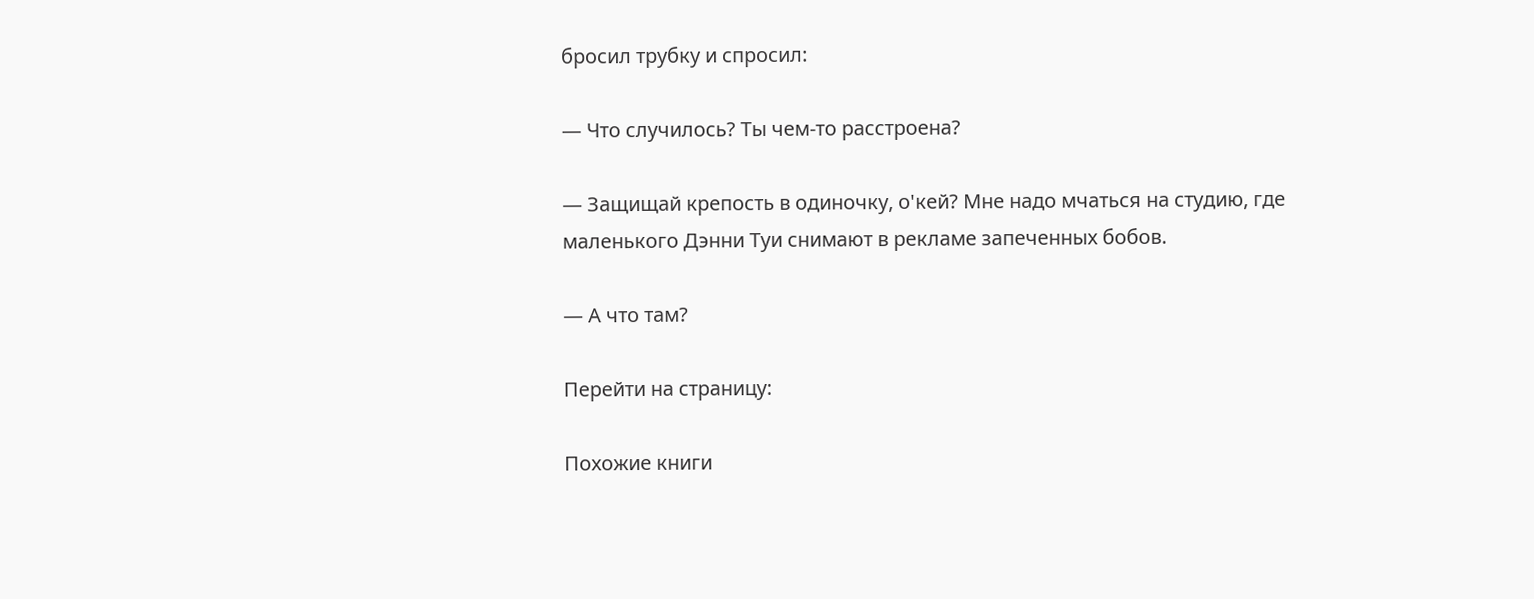бросил трубку и спросил:

— Что случилось? Ты чем-то расстроена?

— Защищай крепость в одиночку, о'кей? Мне надо мчаться на студию, где маленького Дэнни Туи снимают в рекламе запеченных бобов.

— А что там?

Перейти на страницу:

Похожие книги